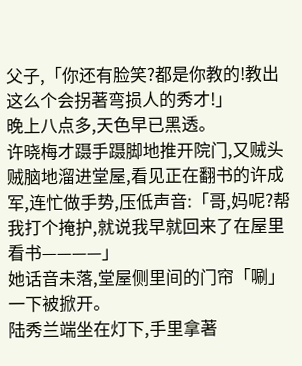父子,「你还有脸笑?都是你教的!教出这么个会拐著弯损人的秀才!」
晚上八点多,天色早已黑透。
许晓梅才蹑手蹑脚地推开院门,又贼头贼脑地溜进堂屋,看见正在翻书的许成军,连忙做手势,压低声音:「哥,妈呢?帮我打个掩护,就说我早就回来了在屋里看书————」
她话音未落,堂屋侧里间的门帘「唰」一下被掀开。
陆秀兰端坐在灯下,手里拿著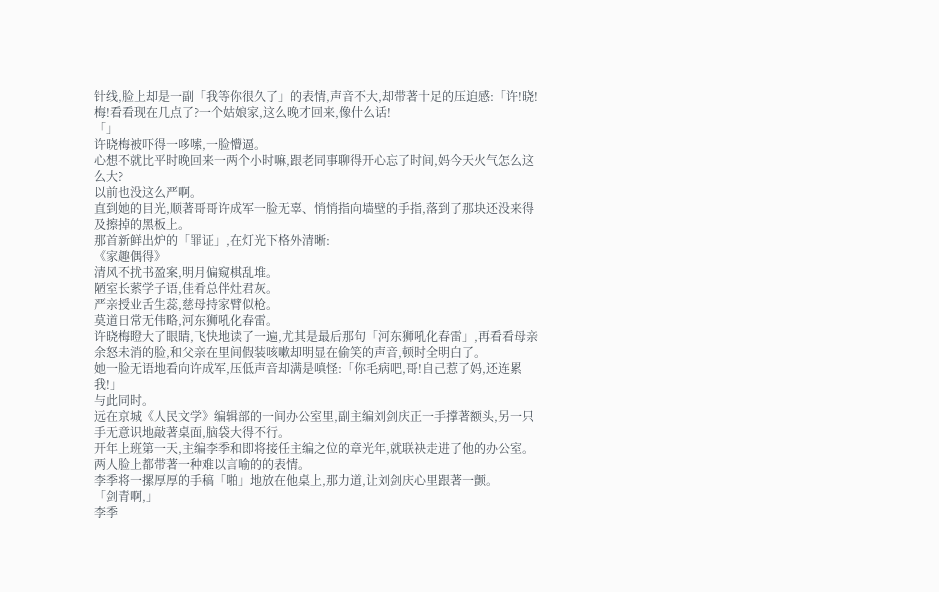针线,脸上却是一副「我等你很久了」的表情,声音不大,却带著十足的压迫感:「许!晓!梅!看看现在几点了?一个姑娘家,这么晚才回来,像什么话!
「」
许晓梅被吓得一哆嗦,一脸懵逼。
心想不就比平时晚回来一两个小时嘛,跟老同事聊得开心忘了时间,妈今天火气怎么这么大?
以前也没这么严啊。
直到她的目光,顺著哥哥许成军一脸无辜、悄悄指向墙壁的手指,落到了那块还没来得及擦掉的黑板上。
那首新鲜出炉的「罪证」,在灯光下格外清晰:
《家趣偶得》
清风不扰书盈案,明月偏窥棋乱堆。
陋室长萦学子语,佳肴总伴灶君灰。
严亲授业舌生蕊,慈母持家臂似枪。
莫道日常无伟略,河东狮吼化春雷。
许晓梅瞪大了眼睛,飞快地读了一遍,尤其是最后那句「河东狮吼化春雷」,再看看母亲余怒未消的脸,和父亲在里间假装咳嗽却明显在偷笑的声音,顿时全明白了。
她一脸无语地看向许成军,压低声音却满是嗔怪:「你毛病吧,哥!自己惹了妈,还连累我!」
与此同时。
远在京城《人民文学》编辑部的一间办公室里,副主编刘剑庆正一手撑著额头,另一只手无意识地敲著桌面,脑袋大得不行。
开年上班第一天,主编李季和即将接任主编之位的章光年,就联袂走进了他的办公室。
两人脸上都带著一种难以言喻的的表情。
李季将一摞厚厚的手稿「啪」地放在他桌上,那力道,让刘剑庆心里跟著一颤。
「剑青啊,」
李季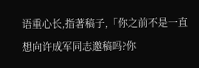语重心长,指著稿子,「你之前不是一直想向许成军同志邀稿吗?你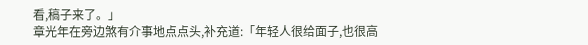看,稿子来了。」
章光年在旁边煞有介事地点点头,补充道:「年轻人很给面子,也很高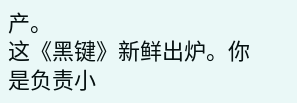产。
这《黑键》新鲜出炉。你是负责小